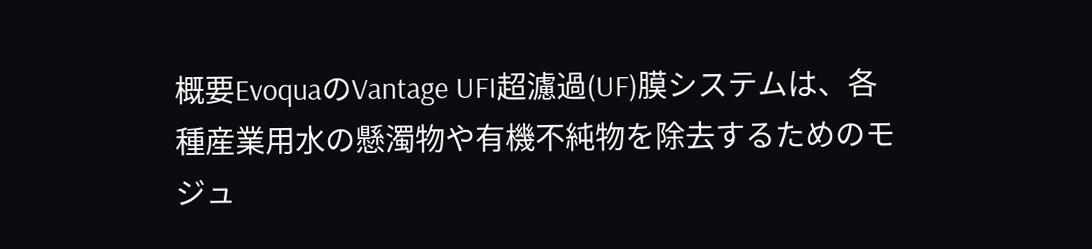概要EvoquaのVantage UFI超濾過(UF)膜システムは、各種産業用水の懸濁物や有機不純物を除去するためのモジュ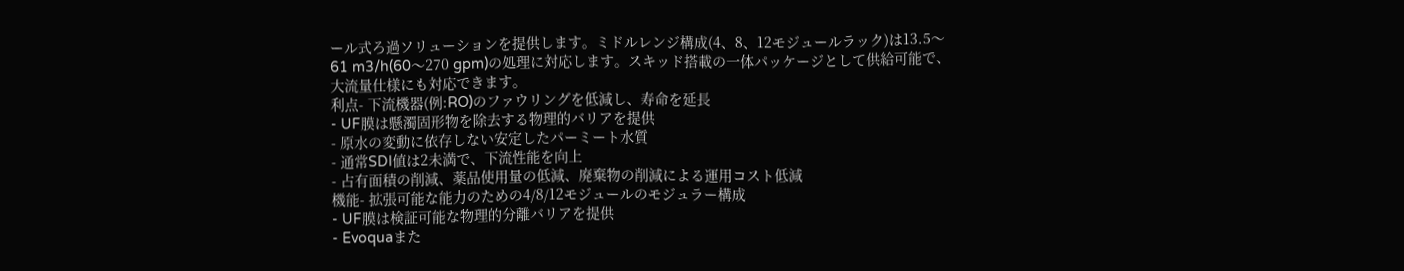ール式ろ過ソリューションを提供します。ミドルレンジ構成(4、8、12モジュールラック)は13.5〜61 m3/h(60〜270 gpm)の処理に対応します。スキッド搭載の一体パッケージとして供給可能で、大流量仕様にも対応できます。
利点- 下流機器(例:RO)のファウリングを低減し、寿命を延長
- UF膜は懸濁固形物を除去する物理的バリアを提供
- 原水の変動に依存しない安定したパーミート水質
- 通常SDI値は2未満で、下流性能を向上
- 占有面積の削減、薬品使用量の低減、廃棄物の削減による運用コスト低減
機能- 拡張可能な能力のための4/8/12モジュールのモジュラー構成
- UF膜は検証可能な物理的分離バリアを提供
- Evoquaまた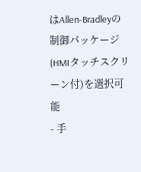はAllen-Bradleyの制御パッケージ(HMIタッチスクリーン付)を選択可能
- 手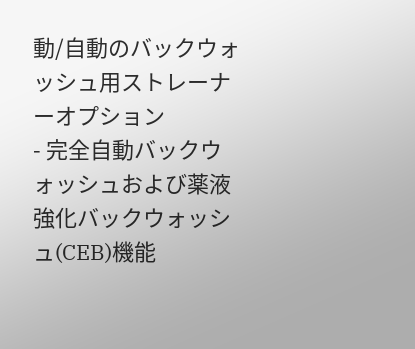動/自動のバックウォッシュ用ストレーナーオプション
- 完全自動バックウォッシュおよび薬液強化バックウォッシュ(CEB)機能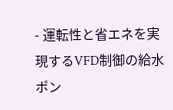- 運転性と省エネを実現するVFD制御の給水ポン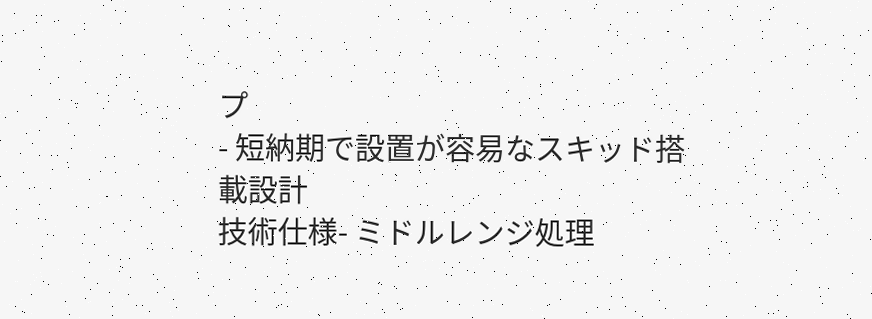プ
- 短納期で設置が容易なスキッド搭載設計
技術仕様- ミドルレンジ処理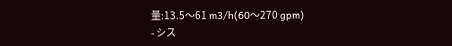量:13.5〜61 m3/h(60〜270 gpm)
- シス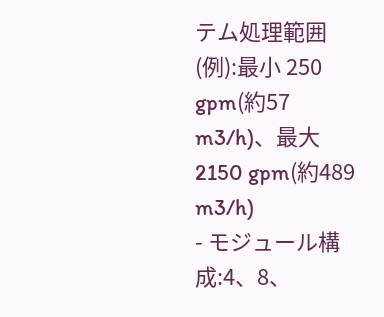テム処理範囲(例):最小 250 gpm(約57 m3/h)、最大 2150 gpm(約489 m3/h)
- モジュール構成:4、8、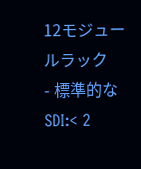12モジュールラック
- 標準的なSDI:< 2